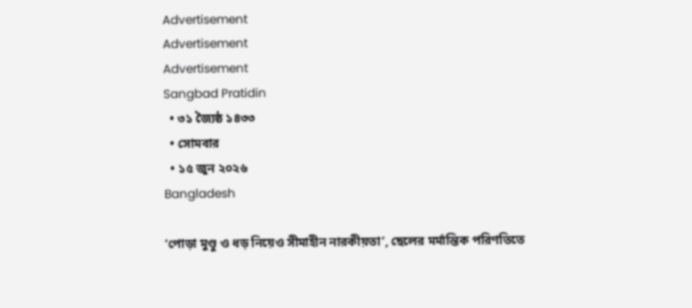Advertisement
Advertisement
Advertisement
Sangbad Pratidin
  • ৩১ জ্যৈষ্ঠ ১৪৩৩
  • সোমবার
  • ১৫ জুন ২০২৬
Bangladesh

‘পোড়া মুণ্ডু ও ধড় নিয়েও সীমাহীন নারকীয়তা’, ছেলের মর্মান্তিক পরিণতিতে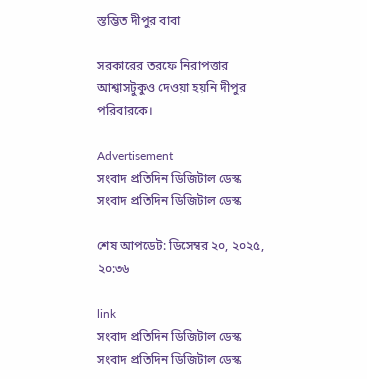স্তম্ভিত দীপুর বাবা

সরকারের তরফে নিরাপত্তার আশ্বাসটুকুও দেওয়া হয়নি দীপুর পরিবারকে।

Advertisement
সংবাদ প্রতিদিন ডিজিটাল ডেস্ক
সংবাদ প্রতিদিন ডিজিটাল ডেস্ক

শেষ আপডেট: ডিসেম্বর ২০, ২০২৫, ২০:৩৬

link
সংবাদ প্রতিদিন ডিজিটাল ডেস্ক
সংবাদ প্রতিদিন ডিজিটাল ডেস্ক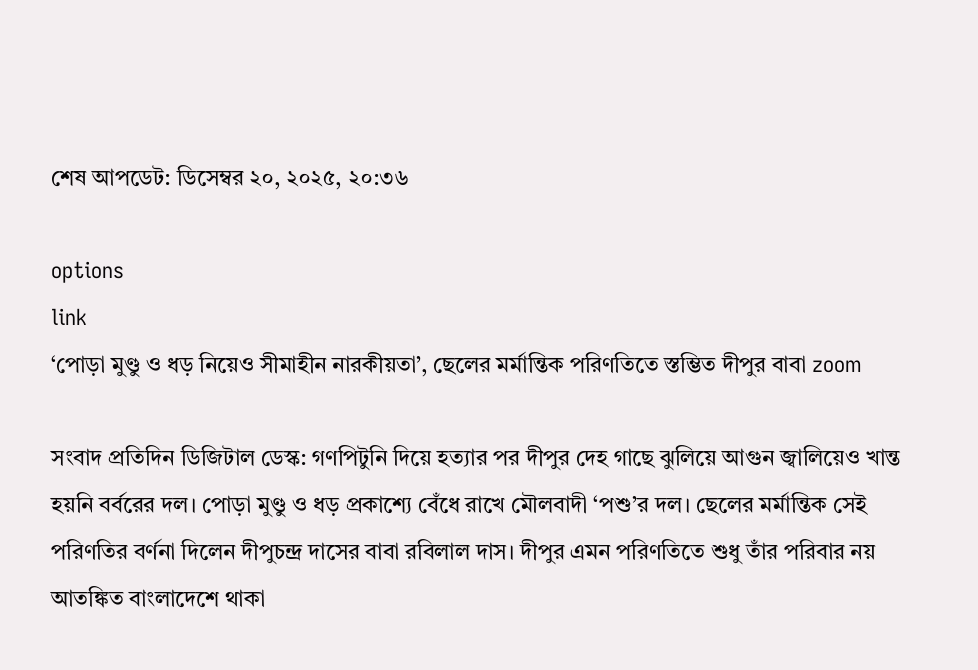শেষ আপডেট: ডিসেম্বর ২০, ২০২৫, ২০:৩৬

options
link
‘পোড়া মুণ্ডু ও ধড় নিয়েও সীমাহীন নারকীয়তা’, ছেলের মর্মান্তিক পরিণতিতে স্তম্ভিত দীপুর বাবা zoom

সংবাদ প্রতিদিন ডিজিটাল ডেস্ক: গণপিটুনি দিয়ে হত্যার পর দীপুর দেহ গাছে ঝুলিয়ে আগুন জ্বালিয়েও খান্ত হয়নি বর্বরের দল। পোড়া মুণ্ডু ও ধড় প্রকাশ্যে বেঁধে রাখে মৌলবাদী ‘পশু’র দল। ছেলের মর্মান্তিক সেই পরিণতির বর্ণনা দিলেন দীপুচন্দ্র দাসের বাবা রবিলাল দাস। দীপুর এমন পরিণতিতে শুধু তাঁর পরিবার নয় আতঙ্কিত বাংলাদেশে থাকা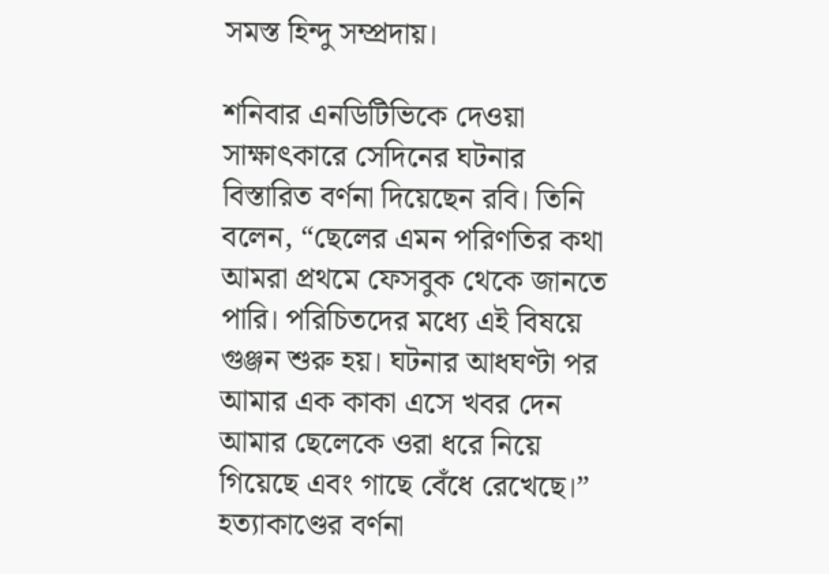সমস্ত হিন্দু সম্প্রদায়।

শনিবার এনডিটিভিকে দেওয়া সাক্ষাৎকারে সেদিনের ঘটনার বিস্তারিত বর্ণনা দিয়েছেন রবি। তিনি বলেন, “ছেলের এমন পরিণতির কথা আমরা প্রথমে ফেসবুক থেকে জানতে পারি। পরিচিতদের মধ্যে এই বিষয়ে গুঞ্জন শুরু হয়। ঘটনার আধঘণ্টা পর আমার এক কাকা এসে খবর দেন আমার ছেলেকে ওরা ধরে নিয়ে গিয়েছে এবং গাছে বেঁধে রেখেছে।” হত্যাকাণ্ডের বর্ণনা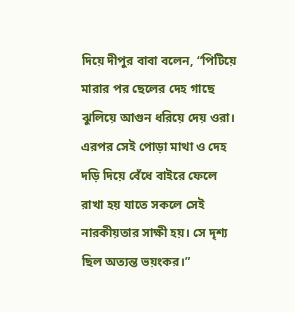দিয়ে দীপুর বাবা বলেন, “পিটিয়ে মারার পর ছেলের দেহ গাছে ঝুলিয়ে আগুন ধরিয়ে দেয় ওরা। এরপর সেই পোড়া মাথা ও দেহ দড়ি দিয়ে বেঁধে বাইরে ফেলে রাখা হয় যাতে সকলে সেই নারকীয়তার সাক্ষী হয়। সে দৃশ্য ছিল অত্যন্ত ভয়ংকর।”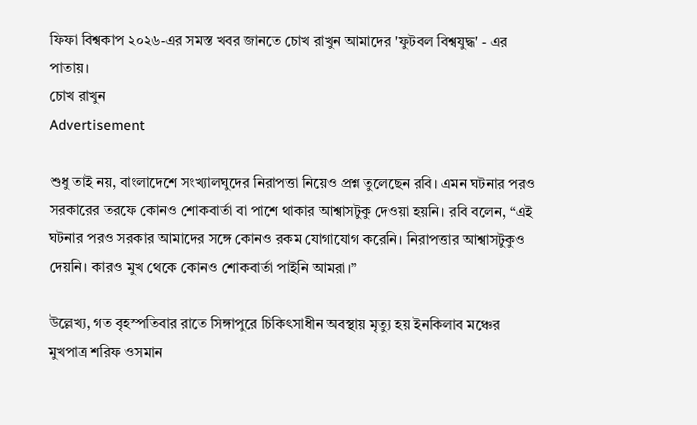ফিফা বিশ্বকাপ ২০২৬-এর সমস্ত খবর জানতে চোখ রাখুন আমাদের 'ফুটবল বিশ্বযুদ্ধ' - এর পাতায়।
চোখ রাখুন
Advertisement

শুধু তাই নয়, বাংলাদেশে সংখ্যালঘুদের নিরাপত্তা নিয়েও প্রশ্ন তুলেছেন রবি। এমন ঘটনার পরও সরকারের তরফে কোনও শোকবার্তা বা পাশে থাকার আশ্বাসটুকু দেওয়া হয়নি। রবি বলেন, “এই ঘটনার পরও সরকার আমাদের সঙ্গে কোনও রকম যোগাযোগ করেনি। নিরাপত্তার আশ্বাসটুকুও দেয়নি। কারও মুখ থেকে কোনও শোকবার্তা পাইনি আমরা।”

উল্লেখ্য, গত বৃহস্পতিবার রাতে সিঙ্গাপুরে চিকিৎসাধীন অবস্থায় মৃত্যু হয় ইনকিলাব মঞ্চের মুখপাত্র শরিফ ওসমান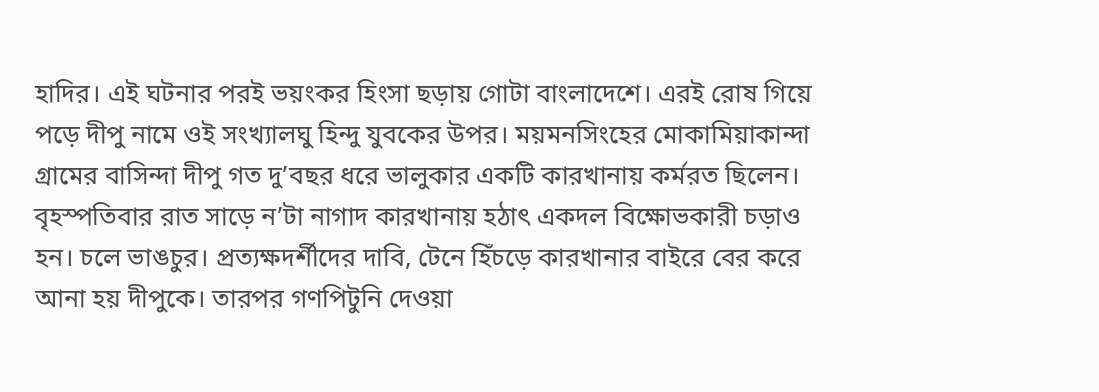হাদির। এই ঘটনার পরই ভয়ংকর হিংসা ছড়ায় গোটা বাংলাদেশে। এরই রোষ গিয়ে পড়ে দীপু নামে ওই সংখ্যালঘু হিন্দু যুবকের উপর। ময়মনসিংহের মোকামিয়াকান্দা গ্রামের বাসিন্দা দীপু গত দু’বছর ধরে ভালুকার একটি কারখানায় কর্মরত ছিলেন। বৃহস্পতিবার রাত সাড়ে ন’টা নাগাদ কারখানায় হঠাৎ একদল বিক্ষোভকারী চড়াও হন। চলে ভাঙচুর। প্রত্যক্ষদর্শীদের দাবি, টেনে হিঁচড়ে কারখানার বাইরে বের করে আনা হয় দীপুকে। তারপর গণপিটুনি দেওয়া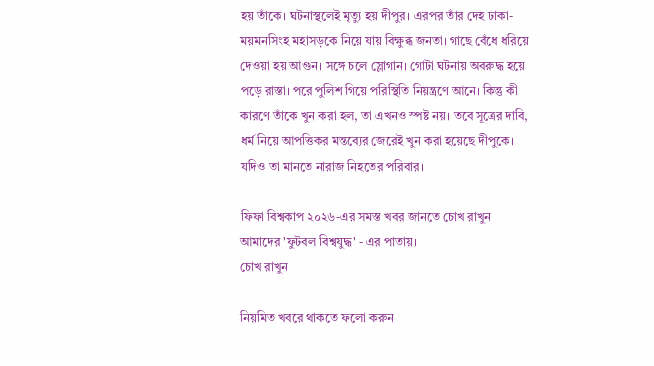হয় তাঁকে। ঘটনাস্থলেই মৃত্যু হয় দীপুর। এরপর তাঁর দেহ ঢাকা-ময়মনসিংহ মহাসড়কে নিয়ে যায় বিক্ষুব্ধ জনতা। গাছে বেঁধে ধরিয়ে দেওয়া হয় আগুন। সঙ্গে চলে স্লোগান। গোটা ঘটনায় অবরুদ্ধ হয়ে পড়ে রাস্তা। পরে পুলিশ গিয়ে পরিস্থিতি নিয়ন্ত্রণে আনে। কিন্তু কী কারণে তাঁকে খুন করা হল, তা এখনও স্পষ্ট নয়। তবে সূত্রের দাবি, ধর্ম নিয়ে আপত্তিকর মন্তব্যের জেরেই খুন করা হয়েছে দীপুকে। যদিও তা মানতে নারাজ নিহতের পরিবার।

ফিফা বিশ্বকাপ ২০২৬-এর সমস্ত খবর জানতে চোখ রাখুন আমাদের 'ফুটবল বিশ্বযুদ্ধ' - এর পাতায়।
চোখ রাখুন

নিয়মিত খবরে থাকতে ফলো করুন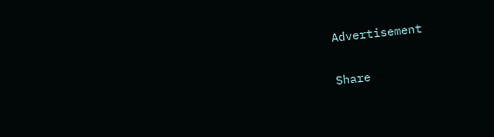Advertisement

Share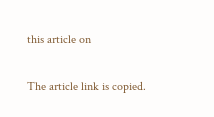this article on

The article link is copied.